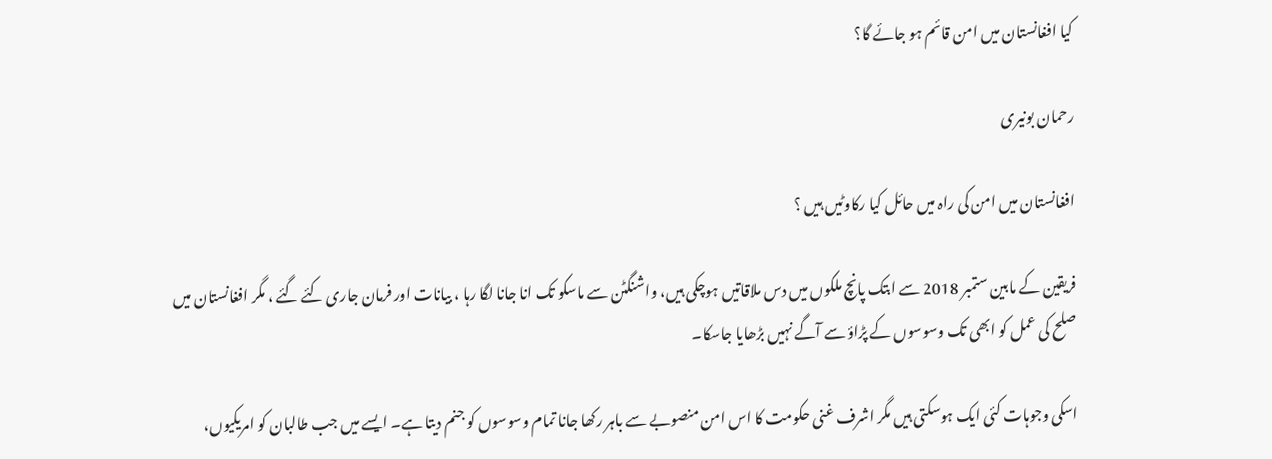کیا افغانستان میں امن قائم ہو جائے گا؟

رحمان بونیری

افغانستان میں امن کی راہ میں حائل کیا رکاوٹیں ہیں ؟

فریقین کے مابین ستمبر 2018 سے ابتک پانچ ملکوں میں دس ملاقاتیں ہوچکی ہیں، واشنگٹن سے ماسکو تک انا جانا لگا رہا ، بیانات اور فرمان جاری کئے گئے ، مگر افغانستان میں صلح کی عمل کو ابھی تک وسوسوں کے پڑاؤ سے آگے نہیں بڑھایا جاسکا۔

اسکی وجوہات کئی ایک ہوسکتی ہیں مگر اشرف غنی حکومت کا اس امن منصوبے سے باہر رکھا جانا تمام وسوسوں کو جنم دیتا ہے۔ ایسے میں جب طالبان کو امریکیوں،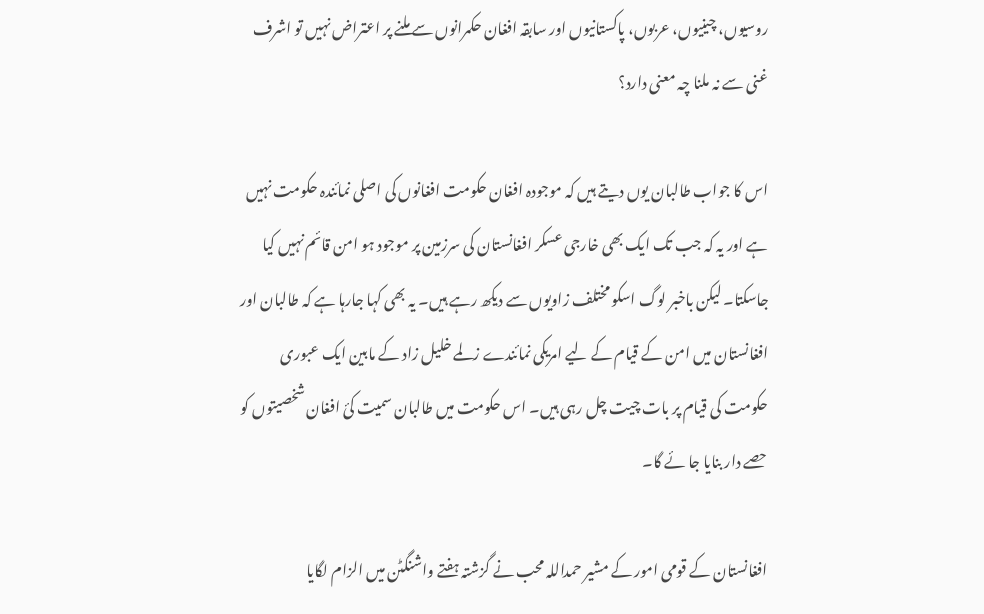روسیوں، چینیوں، عربوں، پاکستانیوں اور سابقہ افغان حکمرانوں سے ملنے پر اعتراض نہیں تو اشرف غنی سے نہ ملنا چہ معنی دارد؟

اس کا جواب طالبان یوں دیتے ہیں کہ موجودہ افغان حکومت افغانوں کی اصلی نمائندہ حکومت نہیں ہے اور یہ کہ جب تک ایک بھی خارجی عسکر افغانستان کی سرزمین پر موجود ہو امن قائم نہیں کیا جاسکتا۔ لیکن باخبر لوگ اسکو مختلف زاویوں سے دیکھ رہے ہیں۔ یہ بھی کہا جارہا ہے کہ طالبان اور افغانستان میں امن کے قیام کے لیے امریکی نمائندے زلمے خلیل زاد کے مابین ایک عبوری حکومت کی قیام پر بات چیت چل رہی ہیں۔ اس حکومت میں طالبان سمیت کئ افغان شخصیتوں کو حصے دار بنایا جا ئے گا۔

افغانستان کے قومی امور کے مشیر حمداللہ محب نے گزشتہ ہفتے واشنگٹن میں الزام لگایا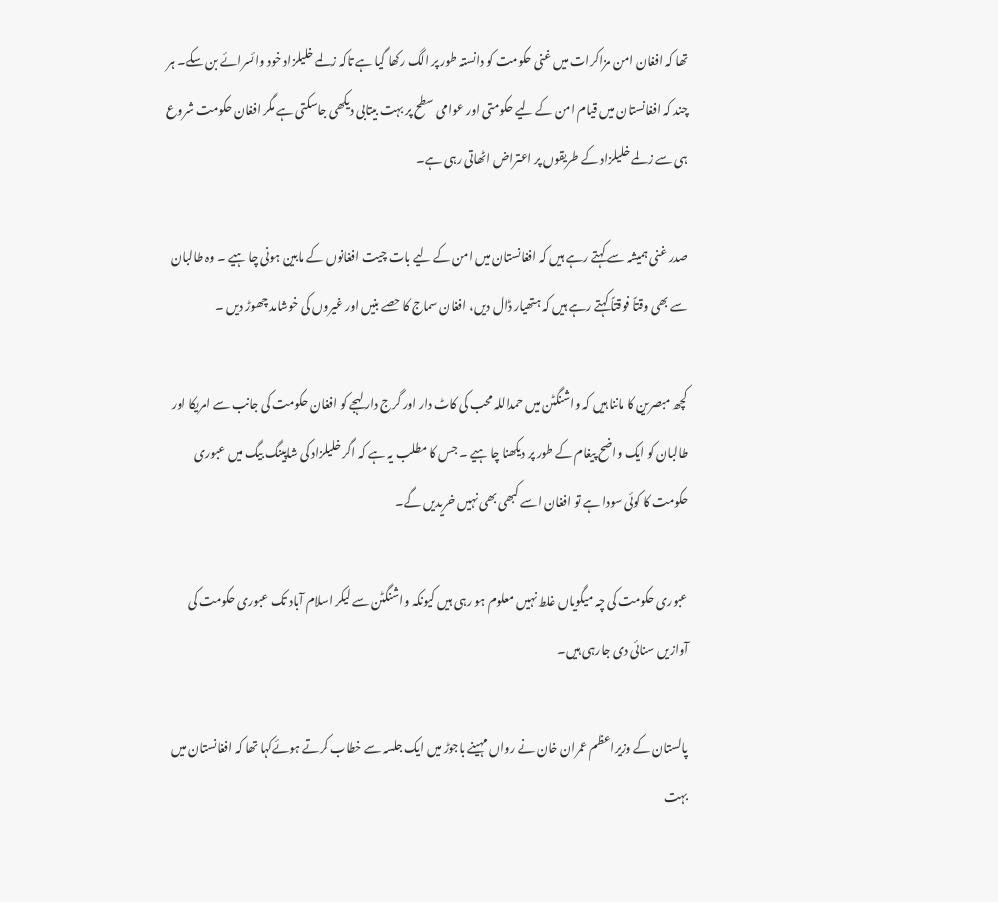تھا کہ افغان امن مزاکرات میں غنی حکومت کو دانستہ طور پر الگ رکھا گیا ہے تاکہ زلمے خلیلزاد خود وائسرائے بن سکے۔ ہر چند کہ افغانستان میں قیام امن کے لیے حکومتی اور عوامی سطح پر بہت بیتابی دیکھی جاسکتی ہے مگر افغان حکومت شروع ہی سے زلمے خلیلزاد کے طریقوں پر اعتراض اٹھاتی رہی ہے۔

صدر غنی ہمیشہ سے کہتے رہے ہیں کہ افغانستان میں امن کے لیے بات چیت افغانوں کے مابین ہونی چا ہیے ۔ وہ طالبان سے بھی وقتاً فوقتاً کہتے رہے ہیں کہ ہتھیار ڈال دیں، افغان سماج کا حصے بنیں اور غیروں کی خوشامد چھوڑ دیں ۔

کچھ مبصرین کا ماننا ہیں کہ واشنگٹن میں حمداللہ محب کی کاٹ دار اور گرج دار لہجے کو افغان حکومت کی جانب سے امریکا اور طالبان کو ایک واضح پیغام کے طور پر دیکھنا چا ہیے ۔ جس کا مطلب یہ ہے کہ اگر خلیلزاد کی شاپینگ بیگ میں عبوری حکومت کا کوئی سودا ہے تو افغان اسے کبھی بھی نہیں خریدیں گے۔

عبوری حکومت کی چہ میگویاں غلط نہیں معلوم ہو رہی ہیں کیونکہ واشنگٹن سے لیکر اسلام آباد تک عبوری حکومت کی آوازیں سنائی دی جارہی ہیں۔

پالستان کے وزیراعظم عمران خان نے رواں مہینے باجوڑ میں ایک جلسہ سے خطاب کرتے ہوئےکہا تھا کہ افغانستان میں بہت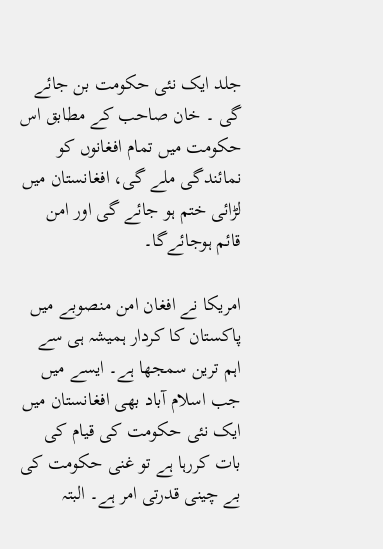جلد ایک نئی حکومت بن جائے گی ۔ خان صاحب کے مطابق اس حکومت میں تمام افغانوں کو نمائندگی ملے گی، افغانستان میں لڑائی ختم ہو جائے گی اور امن قائم ہوجائےگا۔

امریکا نے افغان امن منصوبے میں پاکستان کا کردار ہمیشہ ہی سے اہم ترین سمجھا ہے۔ ایسے میں جب اسلام آباد بھی افغانستان میں ایک نئی حکومت کی قیام کی بات کررہا ہے تو غنی حکومت کی بے چینی قدرتی امر ہے۔ البتہ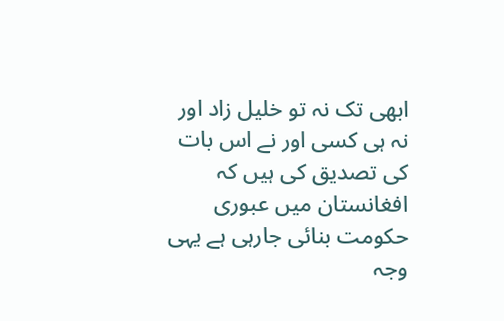ابھی تک نہ تو خلیل زاد اور نہ ہی کسی اور نے اس بات کی تصدیق کی ہیں کہ افغانستان میں عبوری حکومت بنائی جارہی ہے یہی وجہ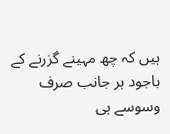ہیں کہ چھ مہینے گزرنے کے باجود ہر جانب صرف وسوسے ہی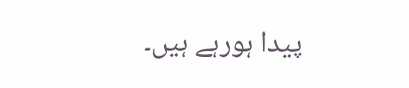پیدا ہورہے ہیں۔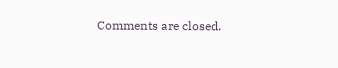Comments are closed.